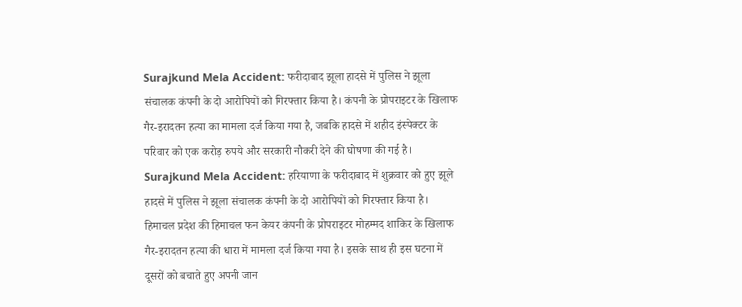Surajkund Mela Accident: फरीदाबाद झूला हादसे में पुलिस ने झूला संचालक कंपनी के दो आरोपियों को गिरफ्तार किया है। कंपनी के प्रोपराइटर के खिलाफ गैर-इरादतन हत्या का मामला दर्ज किया गया है, जबकि हादसे में शहीद इंस्पेक्टर के परिवार को एक करोड़ रुपये और सरकारी नौकरी देने की घोषणा की गई है।
Surajkund Mela Accident: हरियाणा के फरीदाबाद में शुक्रवार को हुए झूले हादसे में पुलिस ने झूला संचालक कंपनी के दो आरोपियों को गिरफ्तार किया है। हिमाचल प्रदेश की हिमाचल फन केयर कंपनी के प्रोपराइटर मोहम्मद शाकिर के खिलाफ गैर-इरादतन हत्या की धारा में मामला दर्ज किया गया है। इसके साथ ही इस घटना में दूसरों को बचाते हुए अपनी जान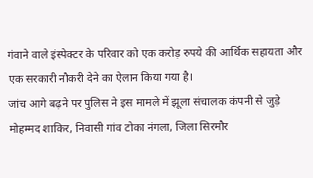गंवाने वाले इंस्पेक्टर के परिवार को एक करोड़ रुपये की आर्थिक सहायता और एक सरकारी नौकरी देने का ऐलान किया गया है।
जांच आगे बढ़ने पर पुलिस ने इस मामले में झूला संचालक कंपनी से जुड़े मोहम्मद शाकिर, निवासी गांव टोका नंगला, जिला सिरमौर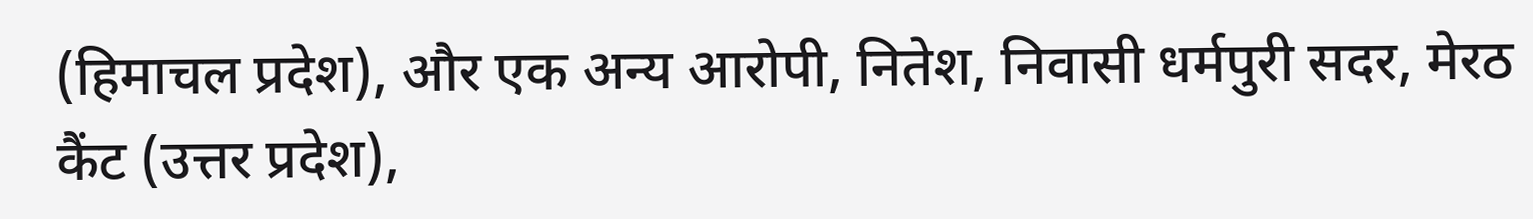(हिमाचल प्रदेश), और एक अन्य आरोपी, नितेश, निवासी धर्मपुरी सदर, मेरठ कैंट (उत्तर प्रदेश),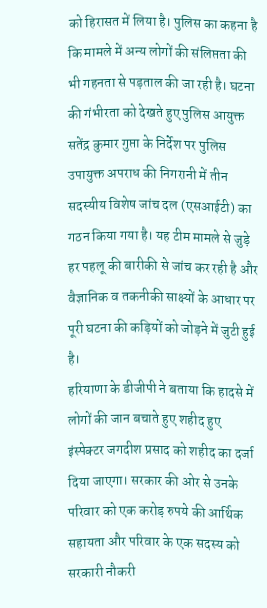को हिरासत में लिया है। पुलिस का कहना है कि मामले में अन्य लोगों की संलिप्तता की भी गहनता से पड़ताल की जा रही है। घटना की गंभीरता को देखते हुए पुलिस आयुक्त सतेंद्र कुमार गुप्ता के निर्देश पर पुलिस उपायुक्त अपराध की निगरानी में तीन सदस्यीय विशेष जांच दल (एसआईटी) का गठन किया गया है। यह टीम मामले से जुड़े हर पहलू की बारीकी से जांच कर रही है और वैज्ञानिक व तकनीकी साक्ष्यों के आधार पर पूरी घटना की कड़ियों को जोड़ने में जुटी हुई है।
हरियाणा के डीजीपी ने बताया कि हादसे में लोगों की जान बचाते हुए शहीद हुए इंस्पेक्टर जगदीश प्रसाद को शहीद का दर्जा दिया जाएगा। सरकार की ओर से उनके परिवार को एक करोड़ रुपये की आर्थिक सहायता और परिवार के एक सदस्य को सरकारी नौकरी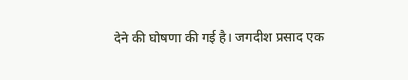देने की घोषणा की गई है। जगदीश प्रसाद एक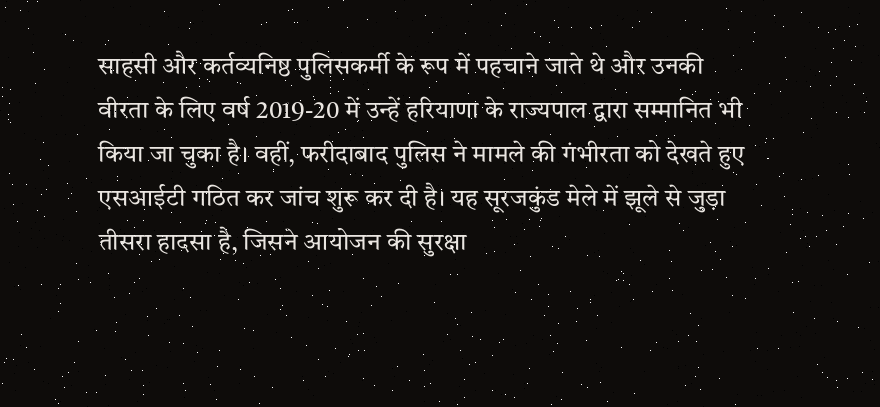साहसी और कर्तव्यनिष्ठ पुलिसकर्मी के रूप में पहचाने जाते थे और उनकी वीरता के लिए वर्ष 2019-20 में उन्हें हरियाणा के राज्यपाल द्वारा सम्मानित भी किया जा चुका है। वहीं, फरीदाबाद पुलिस ने मामले की गंभीरता को देखते हुए एसआईटी गठित कर जांच शुरू कर दी है। यह सूरजकुंड मेले में झूले से जुड़ा तीसरा हादसा है, जिसने आयोजन की सुरक्षा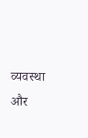व्यवस्था और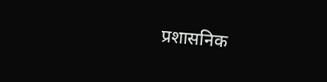प्रशासनिक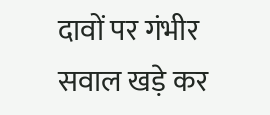दावों पर गंभीर सवाल खड़े कर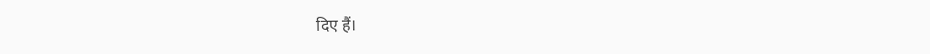दिए हैं।